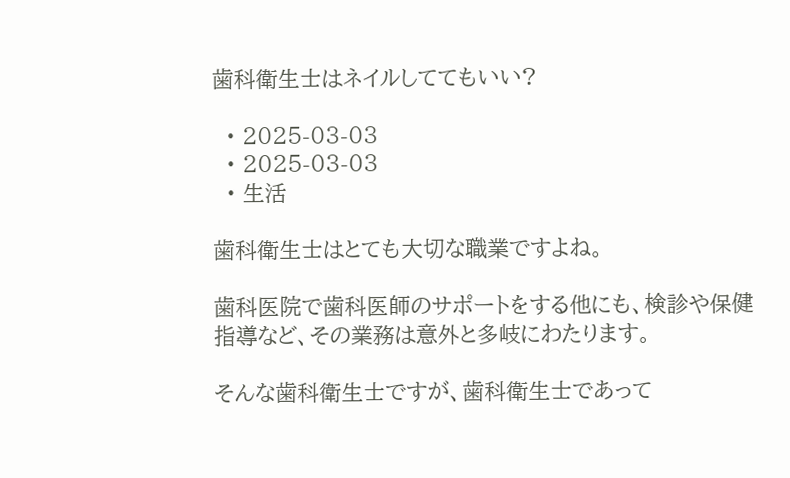歯科衛生士はネイルしててもいい?

  • 2025-03-03
  • 2025-03-03
  • 生活

歯科衛生士はとても大切な職業ですよね。

歯科医院で歯科医師のサポートをする他にも、検診や保健指導など、その業務は意外と多岐にわたります。

そんな歯科衛生士ですが、歯科衛生士であって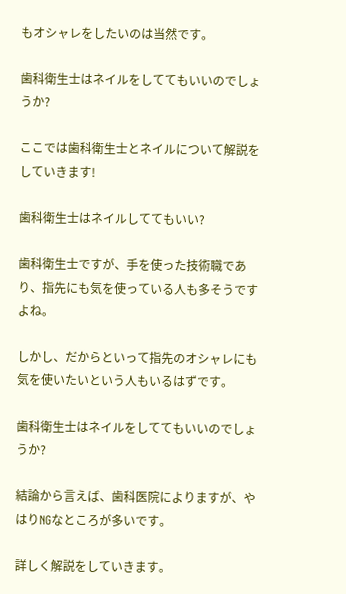もオシャレをしたいのは当然です。

歯科衛生士はネイルをしててもいいのでしょうか?

ここでは歯科衛生士とネイルについて解説をしていきます!

歯科衛生士はネイルしててもいい?

歯科衛生士ですが、手を使った技術職であり、指先にも気を使っている人も多そうですよね。

しかし、だからといって指先のオシャレにも気を使いたいという人もいるはずです。

歯科衛生士はネイルをしててもいいのでしょうか?

結論から言えば、歯科医院によりますが、やはりNGなところが多いです。

詳しく解説をしていきます。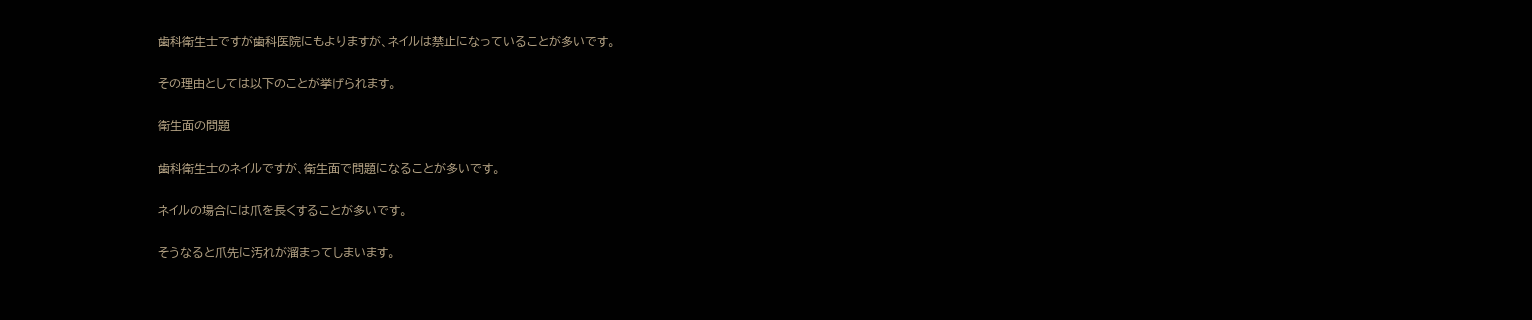歯科衛生士ですが歯科医院にもよりますが、ネイルは禁止になっていることが多いです。

その理由としては以下のことが挙げられます。

衛生面の問題

歯科衛生士のネイルですが、衛生面で問題になることが多いです。

ネイルの場合には爪を長くすることが多いです。

そうなると爪先に汚れが溜まってしまいます。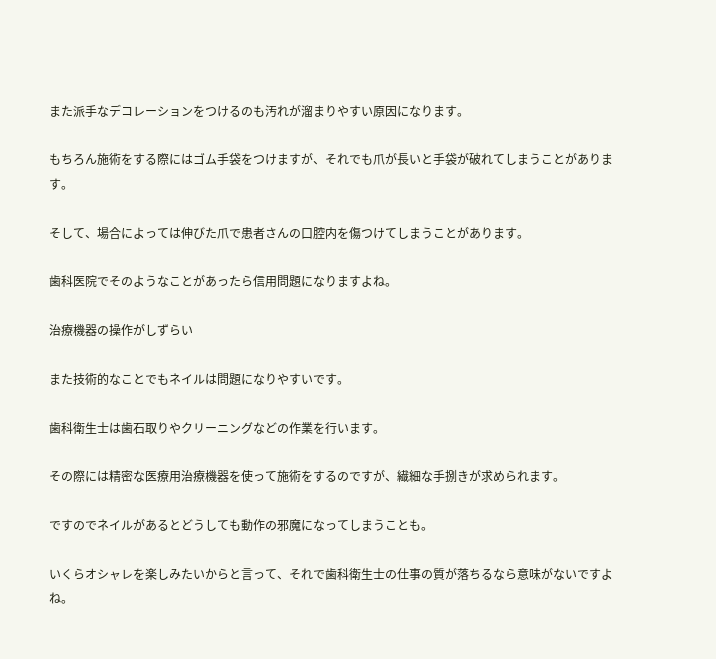また派手なデコレーションをつけるのも汚れが溜まりやすい原因になります。

もちろん施術をする際にはゴム手袋をつけますが、それでも爪が長いと手袋が破れてしまうことがあります。

そして、場合によっては伸びた爪で患者さんの口腔内を傷つけてしまうことがあります。

歯科医院でそのようなことがあったら信用問題になりますよね。

治療機器の操作がしずらい

また技術的なことでもネイルは問題になりやすいです。

歯科衛生士は歯石取りやクリーニングなどの作業を行います。

その際には精密な医療用治療機器を使って施術をするのですが、繊細な手捌きが求められます。

ですのでネイルがあるとどうしても動作の邪魔になってしまうことも。

いくらオシャレを楽しみたいからと言って、それで歯科衛生士の仕事の質が落ちるなら意味がないですよね。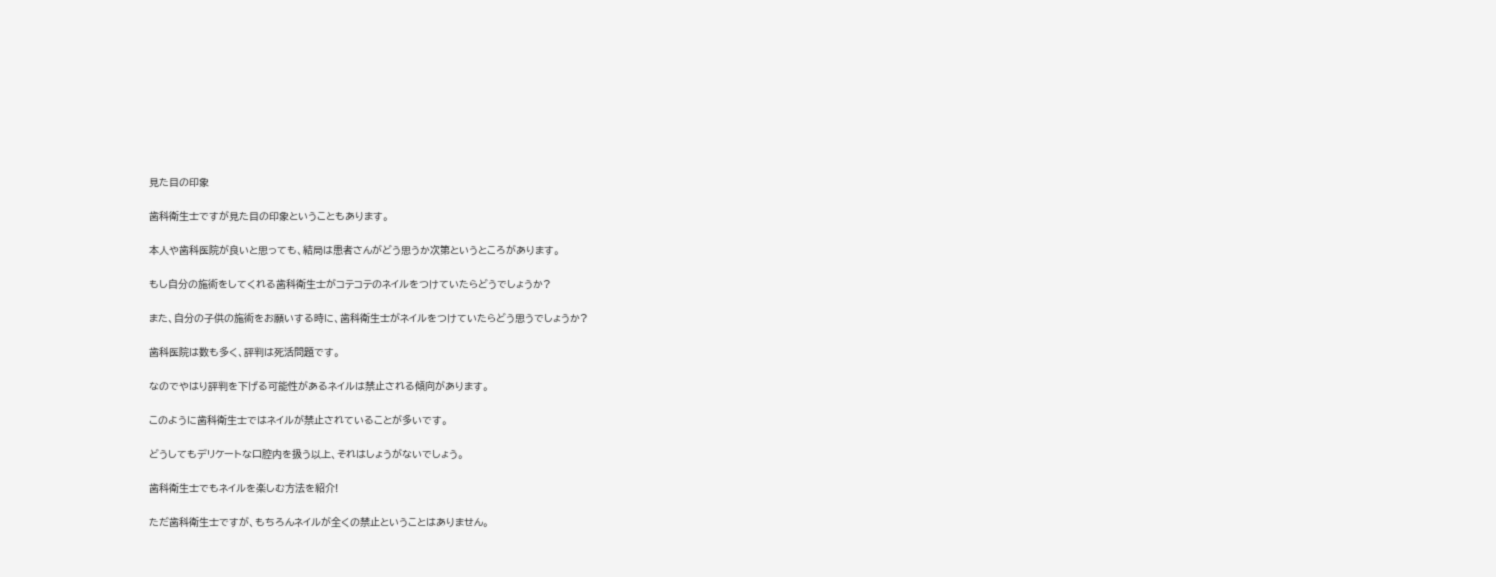見た目の印象

歯科衛生士ですが見た目の印象ということもあります。

本人や歯科医院が良いと思っても、結局は患者さんがどう思うか次第というところがあります。

もし自分の施術をしてくれる歯科衛生士がコテコテのネイルをつけていたらどうでしょうか?

また、自分の子供の施術をお願いする時に、歯科衛生士がネイルをつけていたらどう思うでしょうか?

歯科医院は数も多く、評判は死活問題です。

なのでやはり評判を下げる可能性があるネイルは禁止される傾向があります。

このように歯科衛生士ではネイルが禁止されていることが多いです。

どうしてもデリケートな口腔内を扱う以上、それはしょうがないでしょう。

歯科衛生士でもネイルを楽しむ方法を紹介!

ただ歯科衛生士ですが、もちろんネイルが全くの禁止ということはありません。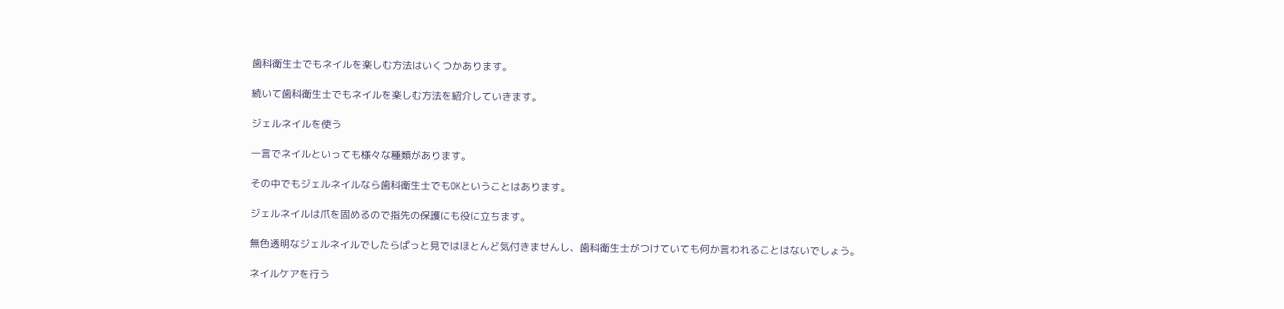歯科衛生士でもネイルを楽しむ方法はいくつかあります。

続いて歯科衛生士でもネイルを楽しむ方法を紹介していきます。

ジェルネイルを使う

一言でネイルといっても様々な種類があります。

その中でもジェルネイルなら歯科衛生士でもOKということはあります。

ジェルネイルは爪を固めるので指先の保護にも役に立ちます。

無色透明なジェルネイルでしたらぱっと見ではほとんど気付きませんし、歯科衛生士がつけていても何か言われることはないでしょう。

ネイルケアを行う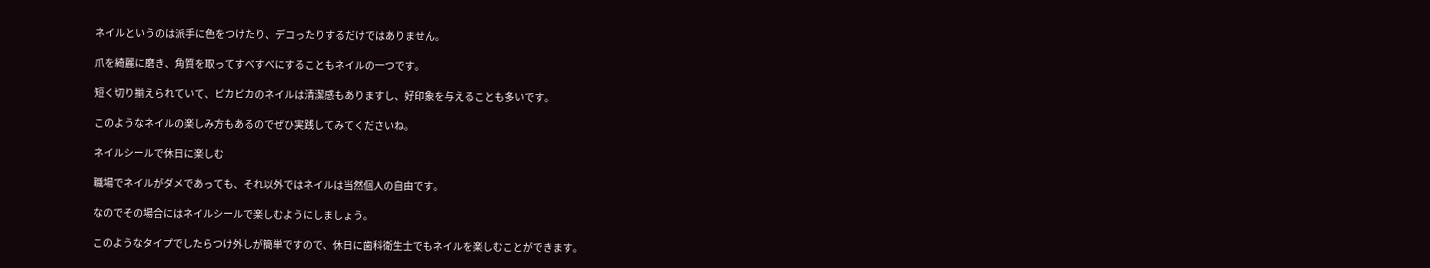ネイルというのは派手に色をつけたり、デコったりするだけではありません。

爪を綺麗に磨き、角質を取ってすべすべにすることもネイルの一つです。

短く切り揃えられていて、ピカピカのネイルは清潔感もありますし、好印象を与えることも多いです。

このようなネイルの楽しみ方もあるのでぜひ実践してみてくださいね。

ネイルシールで休日に楽しむ

職場でネイルがダメであっても、それ以外ではネイルは当然個人の自由です。

なのでその場合にはネイルシールで楽しむようにしましょう。

このようなタイプでしたらつけ外しが簡単ですので、休日に歯科衛生士でもネイルを楽しむことができます。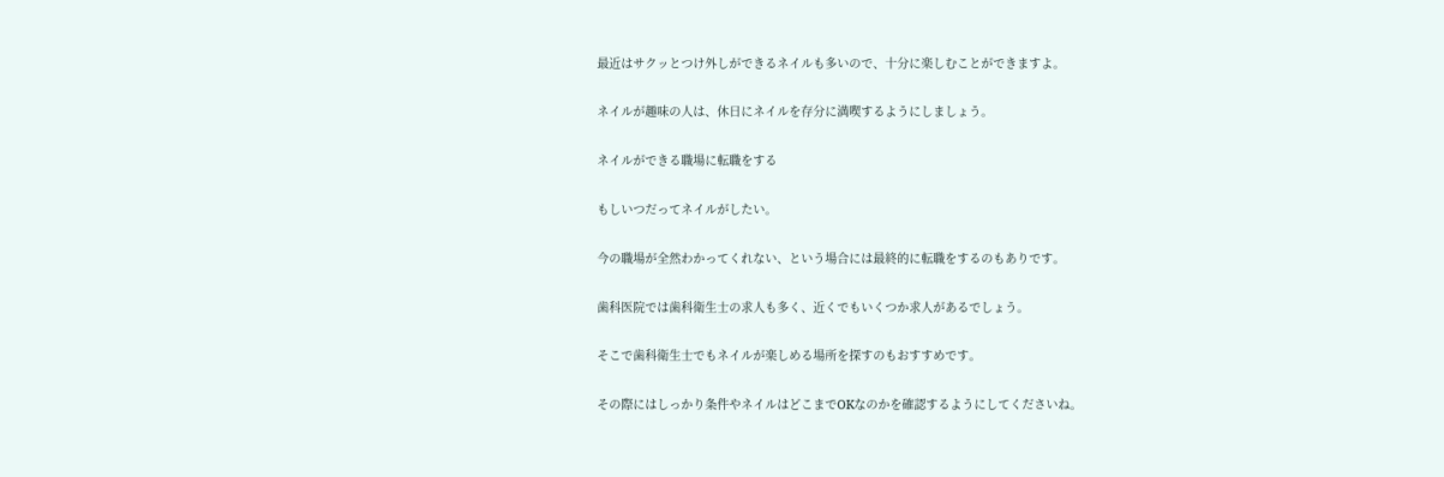最近はサクッとつけ外しができるネイルも多いので、十分に楽しむことができますよ。

ネイルが趣味の人は、休日にネイルを存分に満喫するようにしましょう。

ネイルができる職場に転職をする

もしいつだってネイルがしたい。

今の職場が全然わかってくれない、という場合には最終的に転職をするのもありです。

歯科医院では歯科衛生士の求人も多く、近くでもいくつか求人があるでしょう。

そこで歯科衛生士でもネイルが楽しめる場所を探すのもおすすめです。

その際にはしっかり条件やネイルはどこまでOKなのかを確認するようにしてくださいね。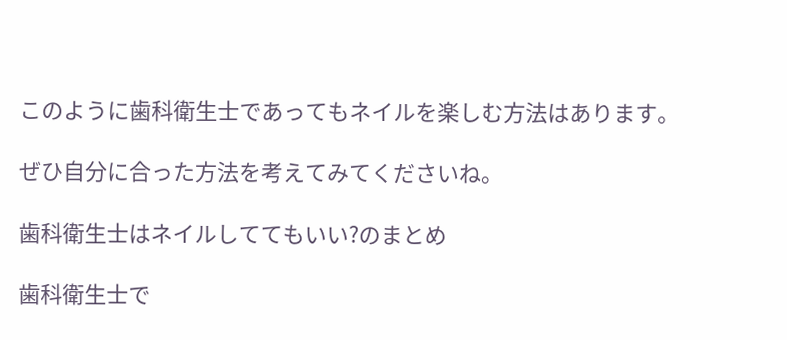このように歯科衛生士であってもネイルを楽しむ方法はあります。

ぜひ自分に合った方法を考えてみてくださいね。

歯科衛生士はネイルしててもいい?のまとめ

歯科衛生士で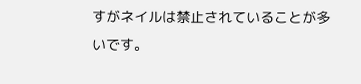すがネイルは禁止されていることが多いです。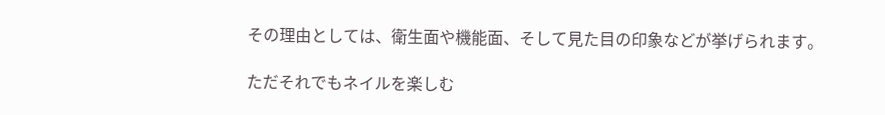その理由としては、衛生面や機能面、そして見た目の印象などが挙げられます。

ただそれでもネイルを楽しむ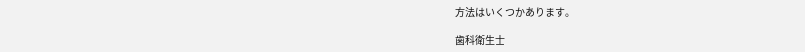方法はいくつかあります。

歯科衛生士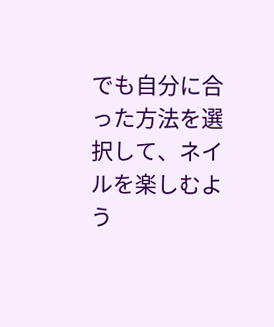でも自分に合った方法を選択して、ネイルを楽しむよう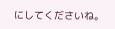にしてくださいね。